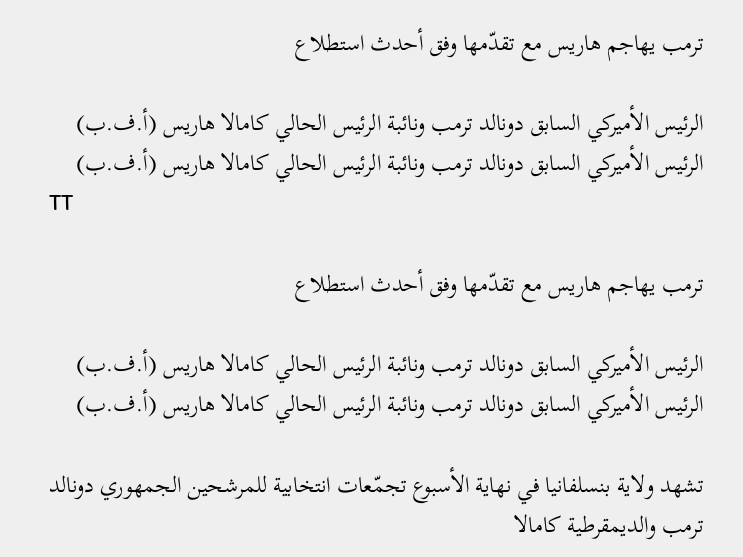ترمب يهاجم هاريس مع تقدّمها وفق أحدث استطلاع

الرئيس الأميركي السابق دونالد ترمب ونائبة الرئيس الحالي كامالا هاريس (أ.ف.ب)
الرئيس الأميركي السابق دونالد ترمب ونائبة الرئيس الحالي كامالا هاريس (أ.ف.ب)
TT

ترمب يهاجم هاريس مع تقدّمها وفق أحدث استطلاع

الرئيس الأميركي السابق دونالد ترمب ونائبة الرئيس الحالي كامالا هاريس (أ.ف.ب)
الرئيس الأميركي السابق دونالد ترمب ونائبة الرئيس الحالي كامالا هاريس (أ.ف.ب)

تشهد ولاية بنسلفانيا في نهاية الأسبوع تجمّعات انتخابية للمرشحين الجمهوري دونالد ترمب والديمقرطية كامالا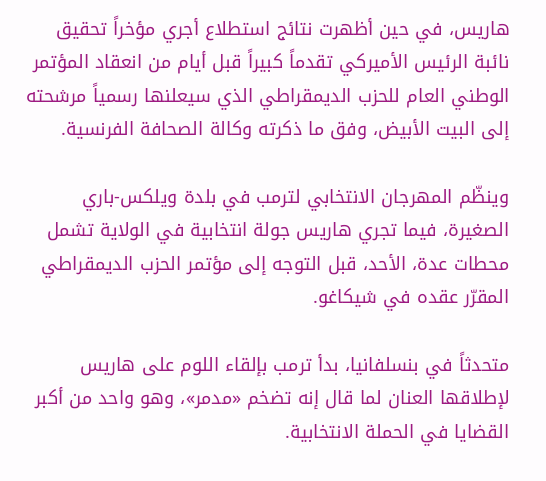هاريس، في حين أظهرت نتائج استطلاع أجري مؤخراً تحقيق نائبة الرئيس الأميركي تقدماً كبيراً قبل أيام من انعقاد المؤتمر الوطني العام للحزب الديمقراطي الذي سيعلنها رسمياً مرشحته إلى البيت الأبيض، وفق ما ذكرته وكالة الصحافة الفرنسية.

وينظّم المهرجان الانتخابي لترمب في بلدة ويلكس-باري الصغيرة، فيما تجري هاريس جولة انتخابية في الولاية تشمل محطات عدة، الأحد، قبل التوجه إلى مؤتمر الحزب الديمقراطي المقرّر عقده في شيكاغو.

متحدثاً في بنسلفانيا، بدأ ترمب بإلقاء اللوم على هاريس لإطلاقها العنان لما قال إنه تضخم «مدمر»، وهو واحد من أكبر القضايا في الحملة الانتخابية.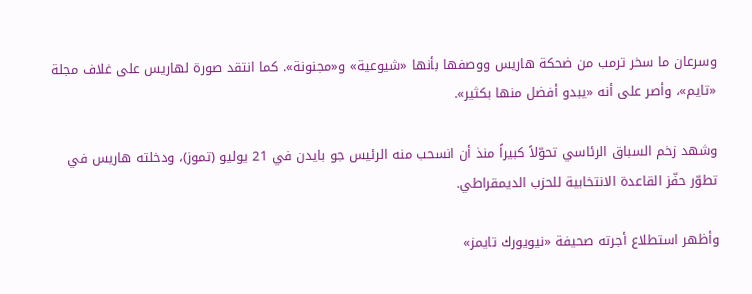وسرعان ما سخر ترمب من ضحكة هاريس ووصفها بأنها «شيوعية» و«مجنونة». كما انتقد صورة لهاريس على غلاف مجلة «تايم»، وأصر على أنه «يبدو أفضل منها بكثير».

وشهد زخم السباق الرئاسي تحوّلاً كبيراً منذ أن انسحب منه الرئيس جو بايدن في 21 يوليو (تموز)، ودخلته هاريس في تطوّر حفّز القاعدة الانتخابية للحزب الديمقراطي.

وأظهر استطلاع أجرته صحيفة «نيويورك تايمز»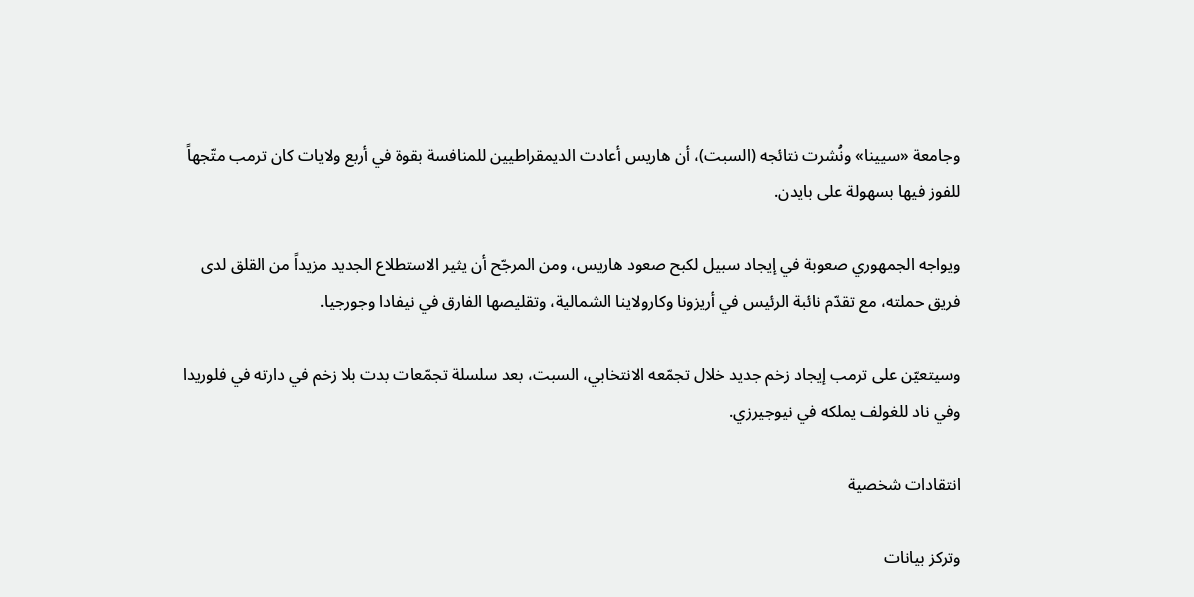وجامعة «سيينا» ونُشرت نتائجه (السبت)، أن هاريس أعادت الديمقراطيين للمنافسة بقوة في أربع ولايات كان ترمب متّجهاً للفوز فيها بسهولة على بايدن.

ويواجه الجمهوري صعوبة في إيجاد سبيل لكبح صعود هاريس، ومن المرجّح أن يثير الاستطلاع الجديد مزيداً من القلق لدى فريق حملته، مع تقدّم نائبة الرئيس في أريزونا وكارولاينا الشمالية، وتقليصها الفارق في نيفادا وجورجيا.

وسيتعيّن على ترمب إيجاد زخم جديد خلال تجمّعه الانتخابي، السبت، بعد سلسلة تجمّعات بدت بلا زخم في دارته في فلوريدا وفي ناد للغولف يملكه في نيوجيرزي.

انتقادات شخصية

وتركز بيانات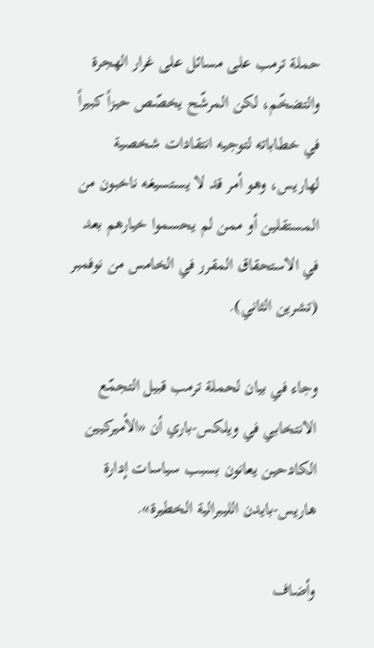حملة ترمب على مسائل على غرار الهجرة والتضخّم، لكن المرشّح يخصّص حيزاً كبيراً في خطاباته لتوجيه انتقادات شخصية لهاريس، وهو أمر قد لا يستسيغه ناخبون من المستقلين أو ممن لم يحسموا خيارهم بعد في الاستحقاق المقرر في الخامس من نوفمبر (تشرين الثاني).

وجاء في بيان لحملة ترمب قبيل التجمّع الانتخابي في ويلكس-باري أن «الأميركيين الكادحين يعانون بسبب سياسات إدارة هاريس-بايدن الليبرالية الخطيرة».

وأضاف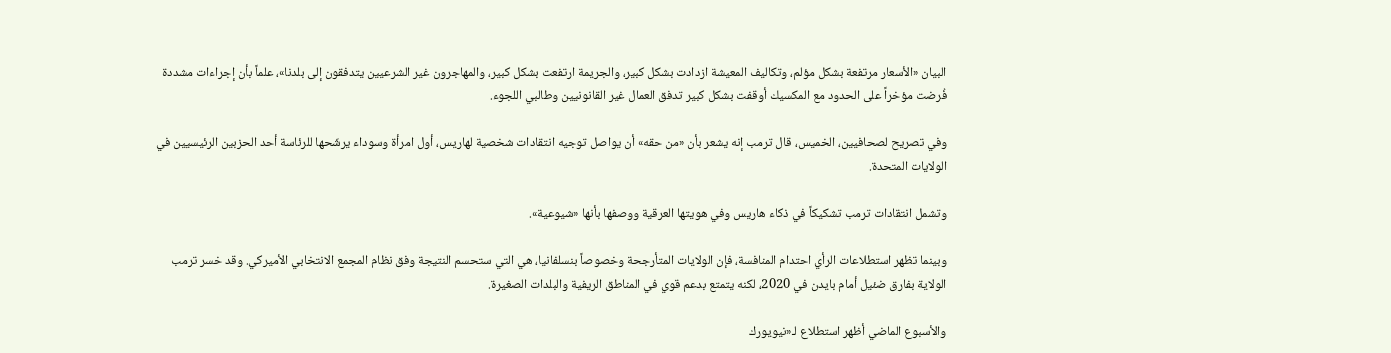البيان «الأسعار مرتفعة بشكل مؤلم، وتكاليف المعيشة ازدادت بشكل كبير، والجريمة ارتفعت بشكل كبير، والمهاجرون غير الشرعيين يتدفقون إلى بلدنا»، علماً بأن إجراءات مشددة فُرضت مؤخراً على الحدود مع المكسيك أوقفت بشكل كبير تدفق العمال غير القانونيين وطالبي اللجوء.

وفي تصريح لصحافيين، الخميس، قال ترمب إنه يشعر بأن «من حقه» أن يواصل توجيه انتقادات شخصية لهاريس، أول امرأة وسوداء يرشّحها للرئاسة أحد الحزبين الرئيسيين في الولايات المتحدة.

وتشمل انتقادات ترمب تشكيكاً في ذكاء هاريس وفي هويتها العرقية ووصفها بأنها «شيوعية».

وبينما تظهر استطلاعات الرأي احتدام المنافسة، فإن الولايات المتأرجحة وخصوصاً بنسلفانيا، هي التي ستحسم النتيجة وفق نظام المجمع الانتخابي الأميركي. وقد خسر ترمب الولاية بفارق ضئيل أمام بايدن في 2020، لكنه يتمتع بدعم قوي في المناطق الريفية والبلدات الصغيرة.

والأسبوع الماضي أظهر استطلاع لـ«نيويورك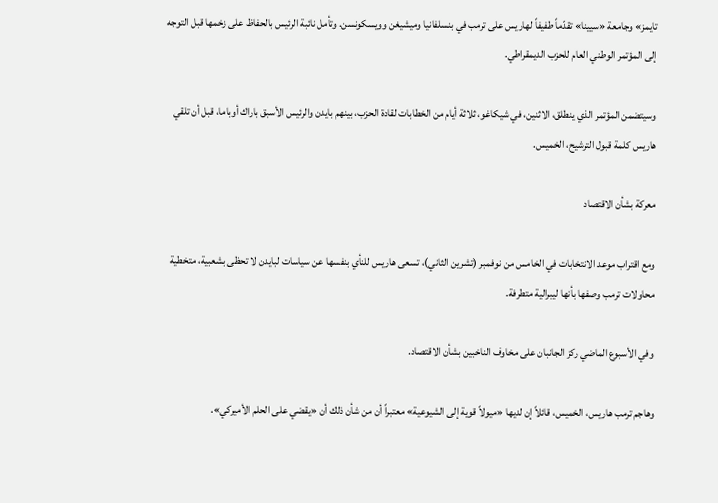تايمز» وجامعة «سيينا» تقدّماً طفيفاً لهاريس على ترمب في بنسلفانيا وميشيغن وويسكونسن. وتأمل نائبة الرئيس بالحفاظ على زخمها قبل التوجه إلى المؤتمر الوطني العام للحزب الديمقراطي.

وسيتضمن المؤتمر الذي ينطلق، الاثنين، في شيكاغو، ثلاثة أيام من الخطابات لقادة الحزب، بينهم بايدن والرئيس الأسبق باراك أوباما، قبل أن تلقي هاريس كلمة قبول الترشيح، الخميس.

معركة بشأن الاقتصاد

ومع اقتراب موعد الانتخابات في الخامس من نوفمبر (تشرين الثاني)، تسعى هاريس للنأي بنفسها عن سياسات لبايدن لا تحظى بشعبية، متخطية محاولات ترمب وصفها بأنها ليبرالية متطرفة.

وفي الأسبوع الماضي ركز الجانبان على مخاوف الناخبين بشأن الاقتصاد.

وهاجم ترمب هاريس، الخميس، قائلاً إن لديها «ميولاً قوية إلى الشيوعية» معتبراً أن من شأن ذلك أن «يقضي على الحلم الأميركي».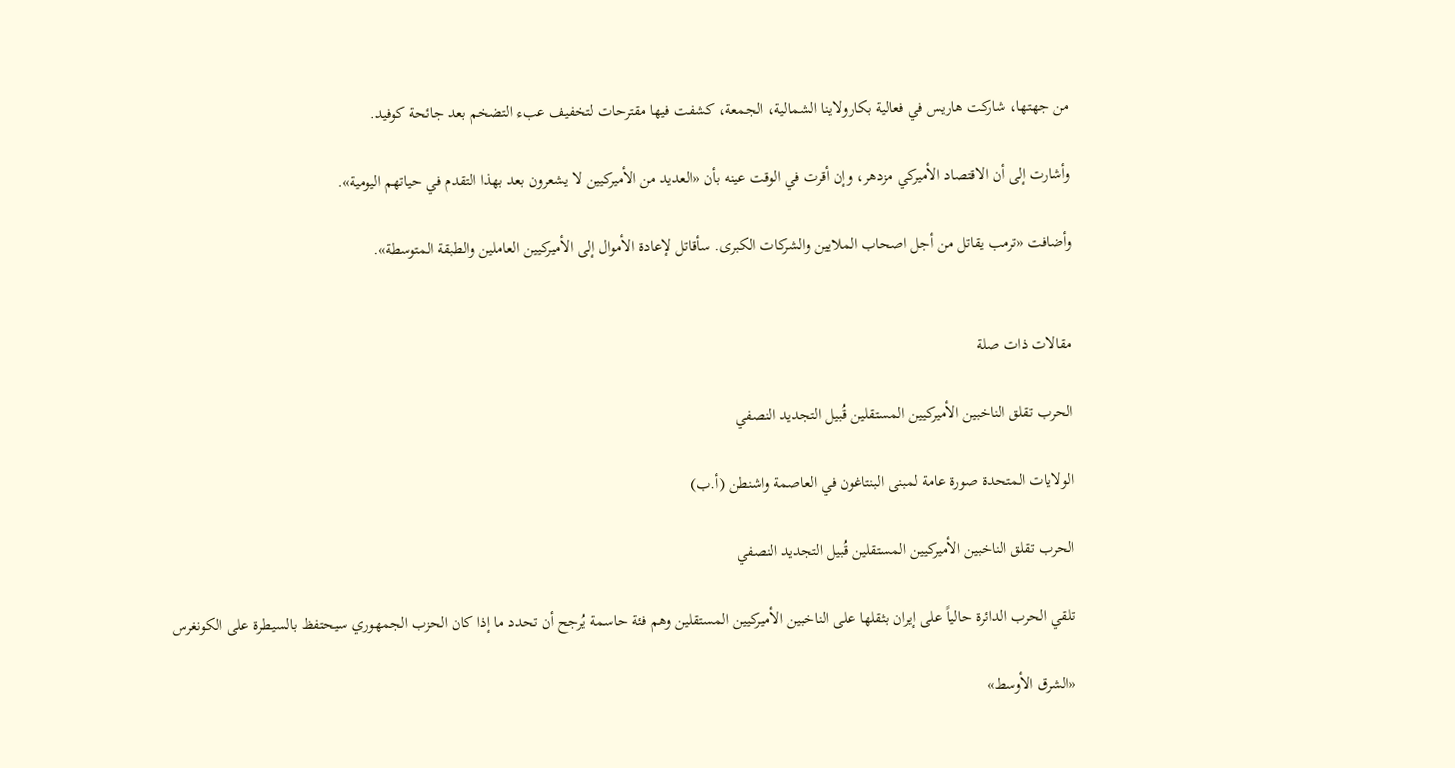من جهتها، شاركت هاريس في فعالية بكارولاينا الشمالية، الجمعة، كشفت فيها مقترحات لتخفيف عبء التضخم بعد جائحة كوفيد.

وأشارت إلى أن الاقتصاد الأميركي مزدهر، وإن أقرت في الوقت عينه بأن «العديد من الأميركيين لا يشعرون بعد بهذا التقدم في حياتهم اليومية».

وأضافت «ترمب يقاتل من أجل اصحاب الملايين والشركات الكبرى. سأقاتل لإعادة الأموال إلى الأميركيين العاملين والطبقة المتوسطة».


مقالات ذات صلة

الحرب تقلق الناخبين الأميركيين المستقلين قُبيل التجديد النصفي

الولايات المتحدة صورة عامة لمبنى البنتاغون في العاصمة واشنطن (أ.ب)

الحرب تقلق الناخبين الأميركيين المستقلين قُبيل التجديد النصفي

تلقي الحرب الدائرة حالياً على إيران بثقلها على الناخبين الأميركيين المستقلين وهم فئة حاسمة يُرجح أن تحدد ما إذا كان الحزب الجمهوري سيحتفظ بالسيطرة على الكونغرس

«الشرق الأوسط»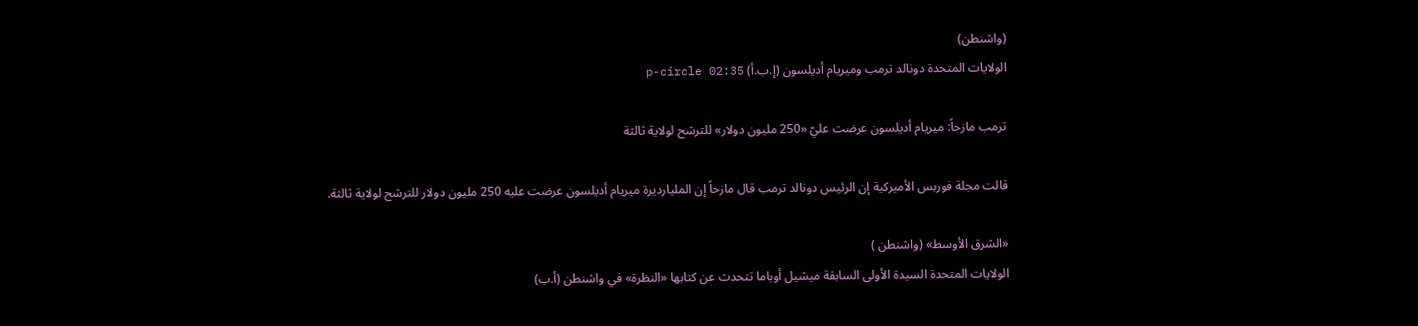(واشنطن)
الولايات المتحدة دونالد ترمب وميريام أديلسون (إ.ب.أ) p-circle 02:35

ترمب مازحاً: ميريام أديلسون عرضت عليّ «250 مليون دولار» للترشح لولاية ثالثة

قالت مجلة فوربس الأميركية إن الرئيس دونالد ترمب قال مازحاً إن المليارديرة ميريام أديلسون عرضت عليه 250 مليون دولار للترشح لولاية ثالثة.

«الشرق الأوسط» (واشنطن )
الولايات المتحدة السيدة الأولى السابقة ميشيل أوباما تتحدث عن كتابها «النظرة» في واشنطن (أ.ب)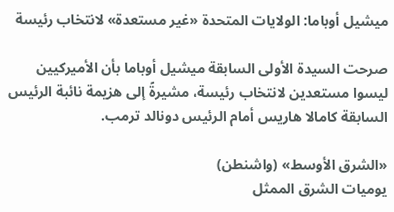ميشيل أوباما: الولايات المتحدة «غير مستعدة» لانتخاب رئيسة

صرحت السيدة الأولى السابقة ميشيل أوباما بأن الأميركيين ليسوا مستعدين لانتخاب رئيسة، مشيرةً إلى هزيمة نائبة الرئيس السابقة كامالا هاريس أمام الرئيس دونالد ترمب.

«الشرق الأوسط» (واشنطن)
يوميات الشرق الممثل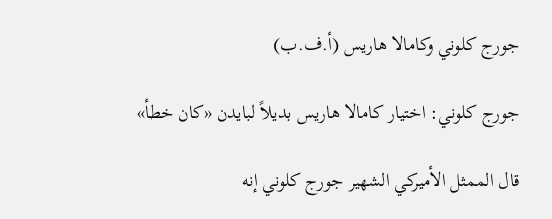جورج كلوني وكامالا هاريس (أ.ف.ب)

جورج كلوني: اختيار كامالا هاريس بديلاً لبايدن «كان خطأ»

قال الممثل الأميركي الشهير جورج كلوني إنه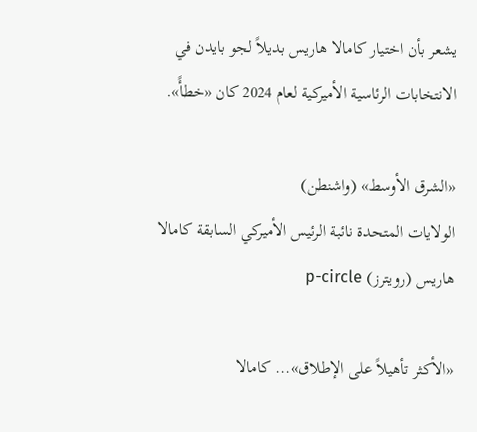يشعر بأن اختيار كامالا هاريس بديلاً لجو بايدن في الانتخابات الرئاسية الأميركية لعام 2024 كان «خطأً».

«الشرق الأوسط» (واشنطن)
الولايات المتحدة نائبة الرئيس الأميركي السابقة كامالا هاريس (رويترز) p-circle

«الأكثر تأهيلاً على الإطلاق»... كامالا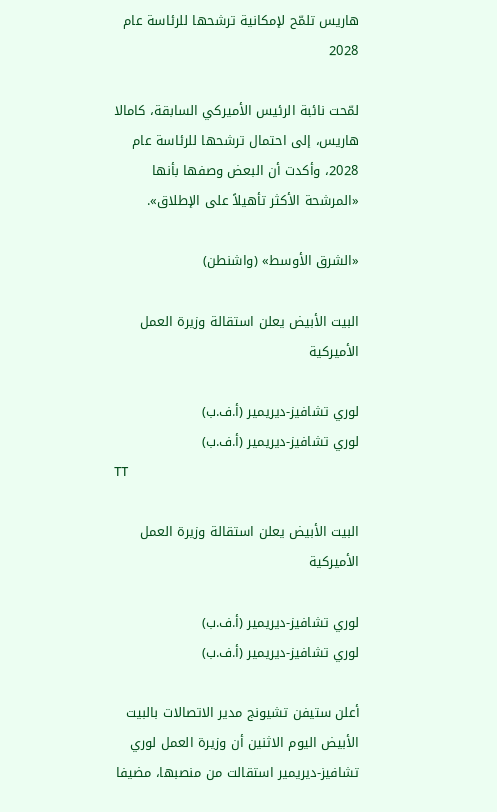هاريس تلمّح لإمكانية ترشحها للرئاسة عام 2028

لمّحت نائبة الرئيس الأميركي السابقة، كامالا هاريس، إلى احتمال ترشحها للرئاسة عام 2028، وأكدت أن البعض وصفها بأنها «المرشحة الأكثر تأهيلاً على الإطلاق».

«الشرق الأوسط» (واشنطن)

البيت الأبيض يعلن استقالة وزيرة العمل الأميركية

لوري تشافيز-ديريمير (أ.ف.ب)
لوري تشافيز-ديريمير (أ.ف.ب)
TT

البيت الأبيض يعلن استقالة وزيرة العمل الأميركية

لوري تشافيز-ديريمير (أ.ف.ب)
لوري تشافيز-ديريمير (أ.ف.ب)

أعلن ستيفن تشيونج مدير الاتصالات بالبيت الأبيض اليوم الاثنين أن وزيرة العمل لوري تشافيز-ديريمير استقالت من منصبها، مضيفا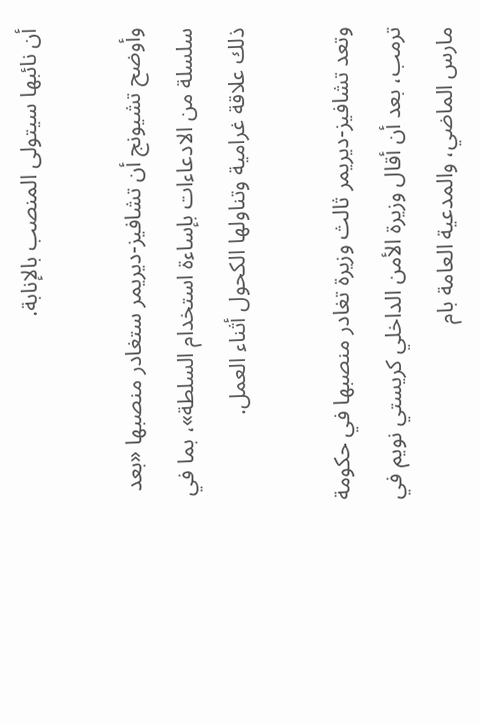أن نائبها سيتولى المنصب بالإنابة.

وأوضح تشيونج أن تشافيز-ديريمر ستغادر منصبها «بعد سلسلة من الادعاءات بإساءة استخدام السلطة»، بما في ذلك علاقة غرامية وتناولها الكحول أثناء العمل.

وتعد تشافيز-ديريمر ثالث وزيرة تغادر منصبها في حكومة ترمب، بعد أن أقال وزيرة الأمن الداخلي كريستي نويم في مارس الماضي، والمدعية العامة بام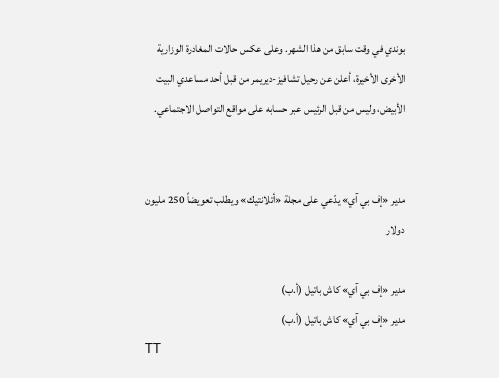بوندي في وقت سابق من هذا الشهر. وعلى عكس حالات المغادرة الوزارية الأخرى الأخيرة، أعلن عن رحيل تشافيز-ديريمر من قبل أحد مساعدي البيت الأبيض، وليس من قبل الرئيس عبر حسابه على مواقع التواصل الاجتماعي.


مدير «إف بي آي» يدّعي على مجلة «أتلانتيك» ويطلب تعويضاً 250 مليون دولار

مدير «إف بي آي» كاش باتيل (أ.ب)
مدير «إف بي آي» كاش باتيل (أ.ب)
TT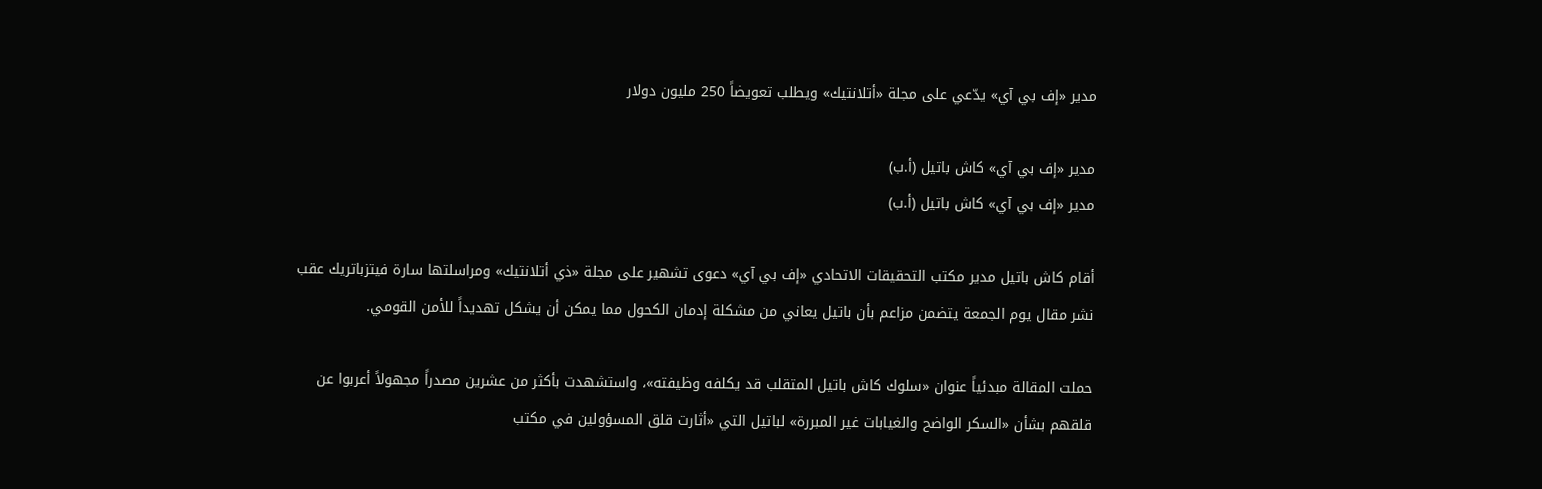مدير «إف بي آي» يدّعي على مجلة «أتلانتيك» ويطلب تعويضاً 250 مليون دولار

مدير «إف بي آي» كاش باتيل (أ.ب)
مدير «إف بي آي» كاش باتيل (أ.ب)

أقام كاش باتيل مدير مكتب التحقيقات الاتحادي «إف بي آي» دعوى تشهير على مجلة «ذي أتلانتيك» ومراسلتها سارة فيتزباتريك عقب نشر مقال يوم الجمعة يتضمن مزاعم بأن باتيل يعاني من مشكلة إدمان الكحول مما يمكن أن يشكل تهديداً للأمن القومي.

حملت المقالة مبدئياً عنوان «سلوك كاش باتيل المتقلب قد يكلفه وظيفته»، واستشهدت بأكثر من عشرين مصدراً مجهولاً أعربوا عن قلقهم بشأن «السكر الواضح والغيابات غير المبررة» لباتيل التي «أثارت قلق المسؤولين في مكتب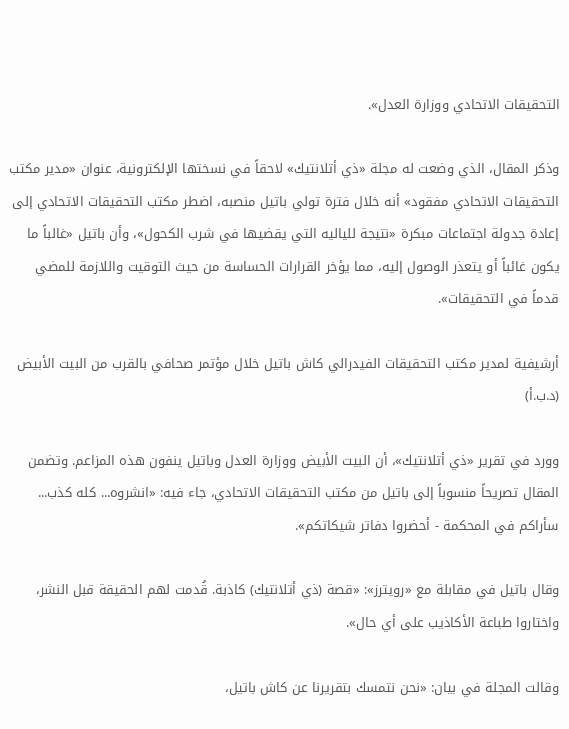التحقيقات الاتحادي ووزارة العدل».

وذكر المقال، الذي وضعت له مجلة «ذي أتلانتيك» لاحقاً في نسختها الإلكترونية، عنوان «مدير مكتب التحقيقات الاتحادي مفقود» أنه خلال فترة تولي باتيل منصبه، اضطر مكتب التحقيقات الاتحادي إلى إعادة جدولة اجتماعات مبكرة «نتيجة للياليه التي يقضيها في شرب الكحول»، وأن باتيل «غالباً ما يكون غائباً أو يتعذر الوصول إليه، مما يؤخر القرارات الحساسة من حيث التوقيت واللازمة للمضي قدماً في التحقيقات».

أرشيفية لمدير مكتب التحقيقات الفيدرالي كاش باتيل خلال مؤتمر صحافي بالقرب من البيت الأبيض (د.ب.أ)

وورد في تقرير «ذي أتلانتيك»، أن البيت الأبيض ووزارة العدل وباتيل ينفون هذه المزاعم. وتضمن المقال تصريحاً منسوباً إلى باتيل من مكتب التحقيقات الاتحادي، جاء فيه: «انشروه... كله كذب... سأراكم في المحكمة - أحضروا دفاتر شيكاتكم».

وقال باتيل في مقابلة مع «رويترز»: «قصة (ذي أتلانتيك) كاذبة. قُدمت لهم الحقيقة قبل النشر، واختاروا طباعة الأكاذيب على أي حال».

وقالت المجلة في بيان: «نحن نتمسك بتقريرنا عن كاش باتيل،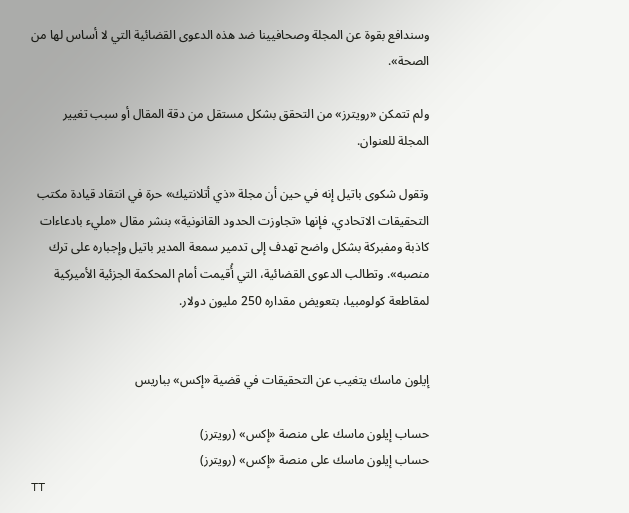وسندافع بقوة عن المجلة وصحافيينا ضد هذه الدعوى القضائية التي لا أساس لها من الصحة».

ولم تتمكن «رويترز» من التحقق بشكل مستقل من دقة المقال أو سبب تغيير المجلة للعنوان.

وتقول شكوى باتيل إنه في حين أن مجلة «ذي أتلانتيك» حرة في انتقاد قيادة مكتب التحقيقات الاتحادي، فإنها «تجاوزت الحدود القانونية» بنشر مقال «مليء بادعاءات كاذبة ومفبركة بشكل واضح تهدف إلى تدمير سمعة المدير باتيل وإجباره على ترك منصبه». وتطالب الدعوى القضائية، التي أُقيمت أمام المحكمة الجزئية الأميركية لمقاطعة كولومبيا، بتعويض مقداره 250 مليون دولار.


إيلون ماسك يتغيب عن التحقيقات في قضية «إكس» بباريس

حساب إيلون ماسك على منصة «إكس» (رويترز)
حساب إيلون ماسك على منصة «إكس» (رويترز)
TT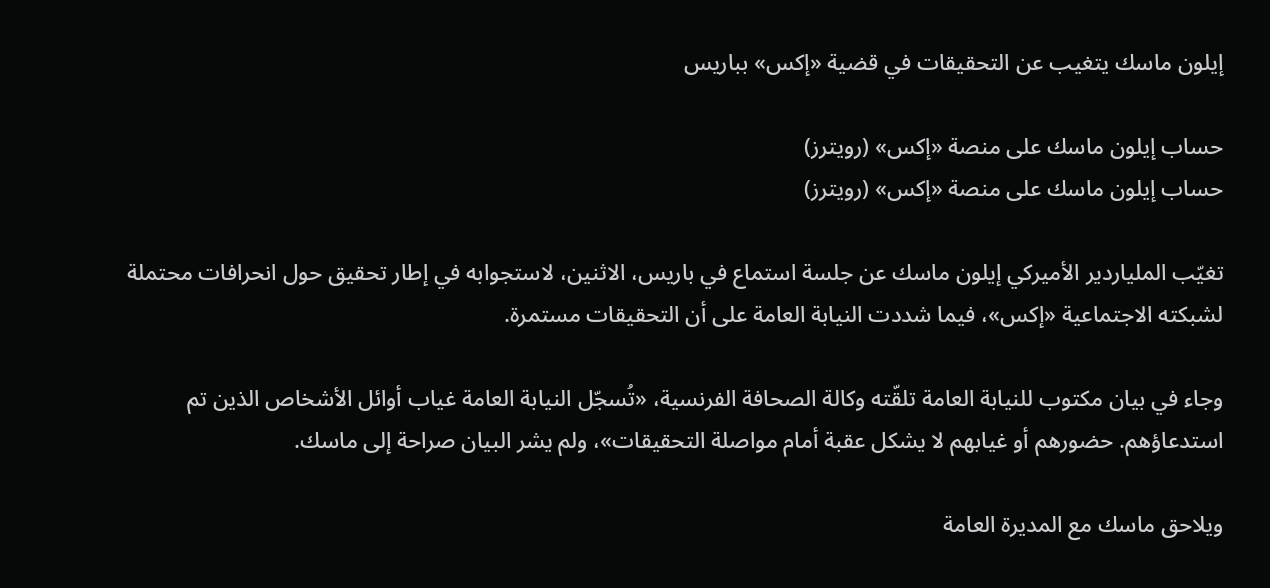إيلون ماسك يتغيب عن التحقيقات في قضية «إكس» بباريس

حساب إيلون ماسك على منصة «إكس» (رويترز)
حساب إيلون ماسك على منصة «إكس» (رويترز)

تغيّب الملياردير الأميركي إيلون ماسك عن جلسة استماع في باريس، الاثنين، لاستجوابه في إطار تحقيق حول انحرافات محتملة لشبكته الاجتماعية «إكس»، فيما شددت النيابة العامة على أن التحقيقات مستمرة.

وجاء في بيان مكتوب للنيابة العامة تلقّته وكالة الصحافة الفرنسية، «تُسجّل النيابة العامة غياب أوائل الأشخاص الذين تم استدعاؤهم. حضورهم أو غيابهم لا يشكل عقبة أمام مواصلة التحقيقات»، ولم يشر البيان صراحة إلى ماسك.

ويلاحق ماسك مع المديرة العامة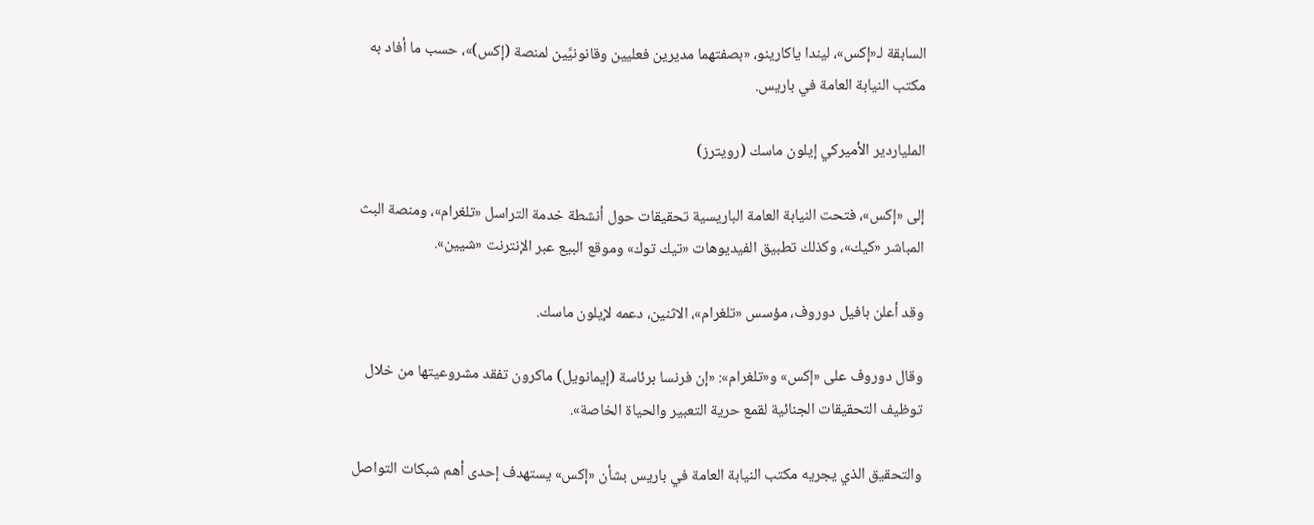السابقة لـ«إكس»، ليندا ياكارينو، «بصفتهما مديرين فعليين وقانونيَّين لمنصة (إكس)»، حسب ما أفاد به مكتب النيابة العامة في باريس.

الملياردير الأميركي إيلون ماسك (رويترز)

إلى «إكس»، فتحت النيابة العامة الباريسية تحقيقات حول أنشطة خدمة التراسل «تلغرام»، ومنصة البث المباشر «كيك»، وكذلك تطبيق الفيديوهات «تيك توك» وموقع البيع عبر الإنترنت «شيين».

وقد أعلن بافيل دوروف، مؤسس «تلغرام»، الاثنين، دعمه لإيلون ماسك.

وقال دوروف على «إكس» و«تلغرام»: «إن فرنسا برئاسة (إيمانويل) ماكرون تفقد مشروعيتها من خلال توظيف التحقيقات الجنائية لقمع حرية التعبير والحياة الخاصة».

والتحقيق الذي يجريه مكتب النيابة العامة في باريس بشأن «إكس» يستهدف إحدى أهم شبكات التواصل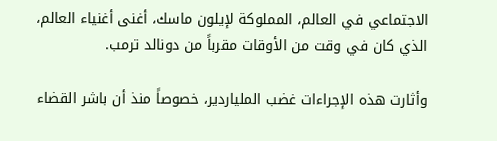الاجتماعي في العالم، المملوكة لإيلون ماسك، أغنى أغنياء العالم، الذي كان في وقت من الأوقات مقرباً من دونالد ترمب.

وأثارت هذه الإجراءات غضب الملياردير، خصوصاً منذ أن باشر القضاء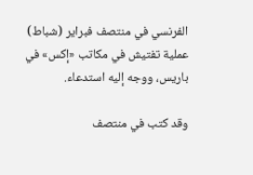الفرنسي في منتصف فبراير (شباط) عملية تفتيش في مكاتب «إكس» في باريس، ووجه إليه استدعاء.

وقد كتب في منتصف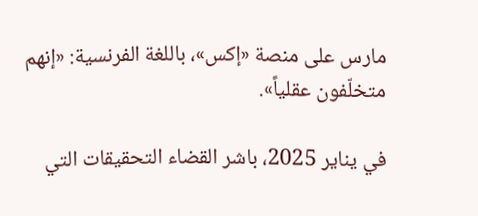مارس على منصة «إكس»، باللغة الفرنسية: «إنهم متخلّفون عقلياً».

في يناير 2025، باشر القضاء التحقيقات التي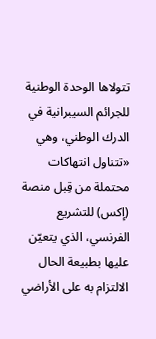تتولاها الوحدة الوطنية للجرائم السيبرانية في الدرك الوطني، وهي «تتناول انتهاكات محتملة من قِبل منصة (إكس) للتشريع الفرنسي، الذي يتعيّن عليها بطبيعة الحال الالتزام به على الأراضي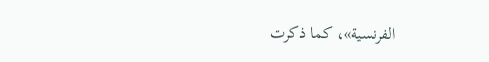الفرنسية»، كما ذكرت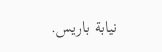نيابة باريس.